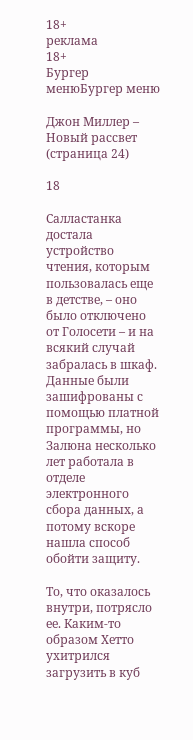18+
реклама
18+
Бургер менюБургер меню

Джон Миллер – Новый рассвет (страница 24)

18

Салластанка достала устройство чтения, которым пользовалась еще в детстве, – оно было отключено от Голосети – и на всякий случай забралась в шкаф. Данные были зашифрованы с помощью платной программы, но Залюна несколько лет работала в отделе электронного сбора данных, а потому вскоре нашла способ обойти защиту.

То, что оказалось внутри, потрясло ее. Каким-то образом Хетто ухитрился загрузить в куб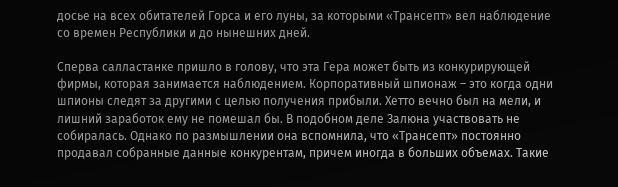досье на всех обитателей Горса и его луны, за которыми «Трансепт» вел наблюдение со времен Республики и до нынешних дней.

Сперва салластанке пришло в голову, что эта Гера может быть из конкурирующей фирмы, которая занимается наблюдением. Корпоративный шпионаж – это когда одни шпионы следят за другими с целью получения прибыли. Хетто вечно был на мели, и лишний заработок ему не помешал бы. В подобном деле Залюна участвовать не собиралась. Однако по размышлении она вспомнила, что «Трансепт» постоянно продавал собранные данные конкурентам, причем иногда в больших объемах. Такие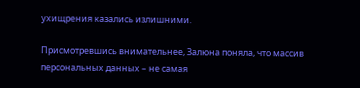ухищрения казались излишними.

Присмотревшись внимательнее, Залюна поняла, что массив персональных данных – не самая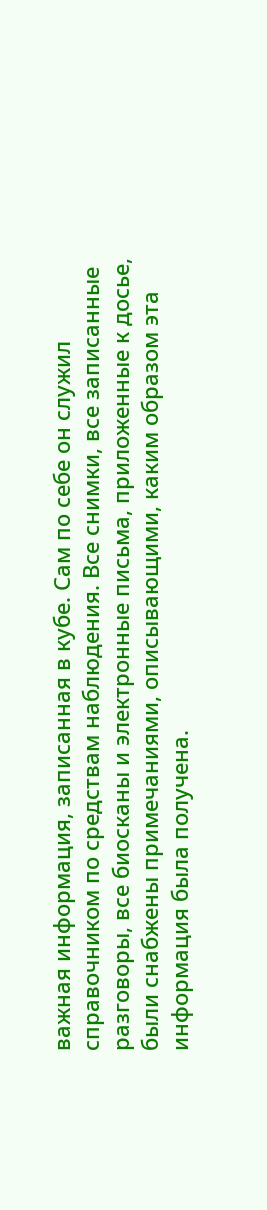важная информация, записанная в кубе. Сам по себе он служил справочником по средствам наблюдения. Все снимки, все записанные разговоры, все биосканы и электронные письма, приложенные к досье, были снабжены примечаниями, описывающими, каким образом эта информация была получена.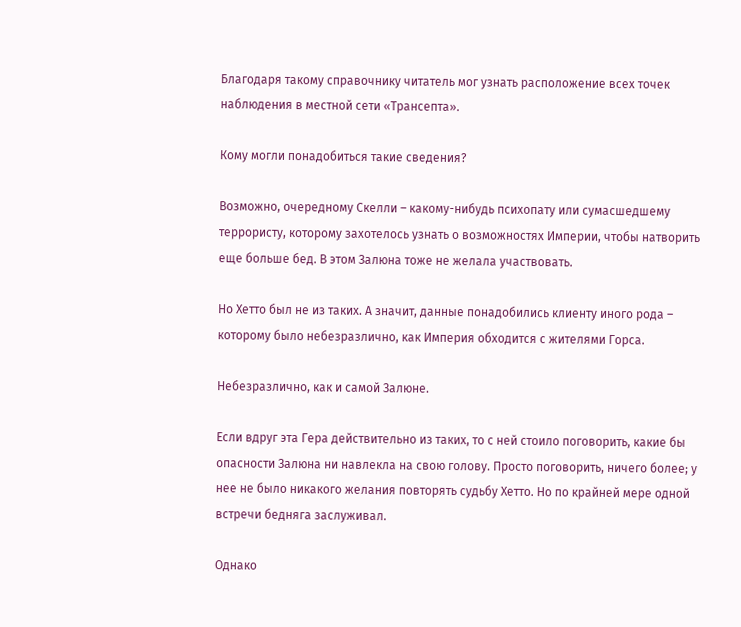Благодаря такому справочнику читатель мог узнать расположение всех точек наблюдения в местной сети «Трансепта».

Кому могли понадобиться такие сведения?

Возможно, очередному Скелли – какому-нибудь психопату или сумасшедшему террористу, которому захотелось узнать о возможностях Империи, чтобы натворить еще больше бед. В этом Залюна тоже не желала участвовать.

Но Хетто был не из таких. А значит, данные понадобились клиенту иного рода – которому было небезразлично, как Империя обходится с жителями Горса.

Небезразлично, как и самой Залюне.

Если вдруг эта Гера действительно из таких, то с ней стоило поговорить, какие бы опасности Залюна ни навлекла на свою голову. Просто поговорить, ничего более; у нее не было никакого желания повторять судьбу Хетто. Но по крайней мере одной встречи бедняга заслуживал.

Однако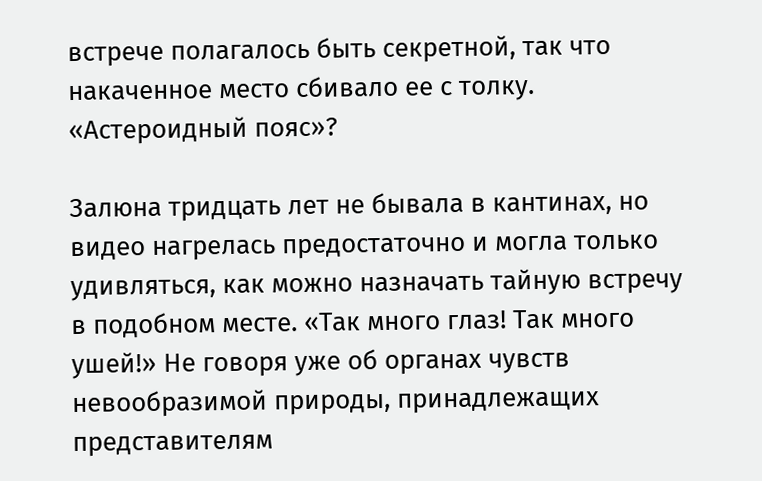встрече полагалось быть секретной, так что накаченное место сбивало ее с толку. «Астероидный пояс»?

Залюна тридцать лет не бывала в кантинах, но видео нагрелась предостаточно и могла только удивляться, как можно назначать тайную встречу в подобном месте. «Так много глаз! Так много ушей!» Не говоря уже об органах чувств невообразимой природы, принадлежащих представителям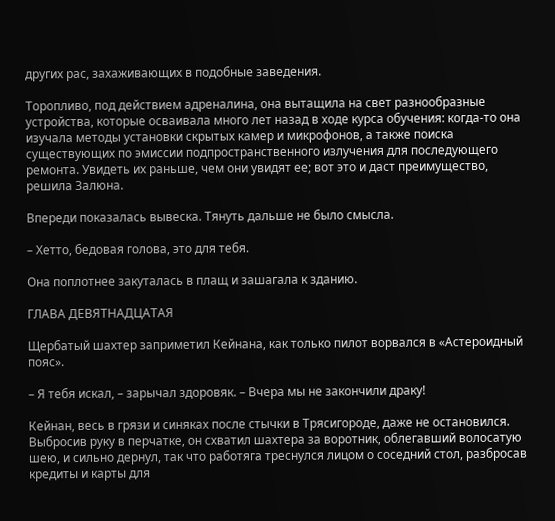других рас, захаживающих в подобные заведения.

Торопливо, под действием адреналина, она вытащила на свет разнообразные устройства, которые осваивала много лет назад в ходе курса обучения: когда-то она изучала методы установки скрытых камер и микрофонов, а также поиска существующих по эмиссии подпространственного излучения для последующего ремонта. Увидеть их раньше, чем они увидят ее; вот это и даст преимущество, решила Залюна.

Впереди показалась вывеска. Тянуть дальше не было смысла.

– Хетто, бедовая голова, это для тебя.

Она поплотнее закуталась в плащ и зашагала к зданию.

ГЛАВА ДЕВЯТНАДЦАТАЯ

Щербатый шахтер заприметил Кейнана, как только пилот ворвался в «Астероидный пояс».

– Я тебя искал, – зарычал здоровяк. – Вчера мы не закончили драку!

Кейнан, весь в грязи и синяках после стычки в Трясигороде, даже не остановился. Выбросив руку в перчатке, он схватил шахтера за воротник, облегавший волосатую шею, и сильно дернул, так что работяга треснулся лицом о соседний стол, разбросав кредиты и карты для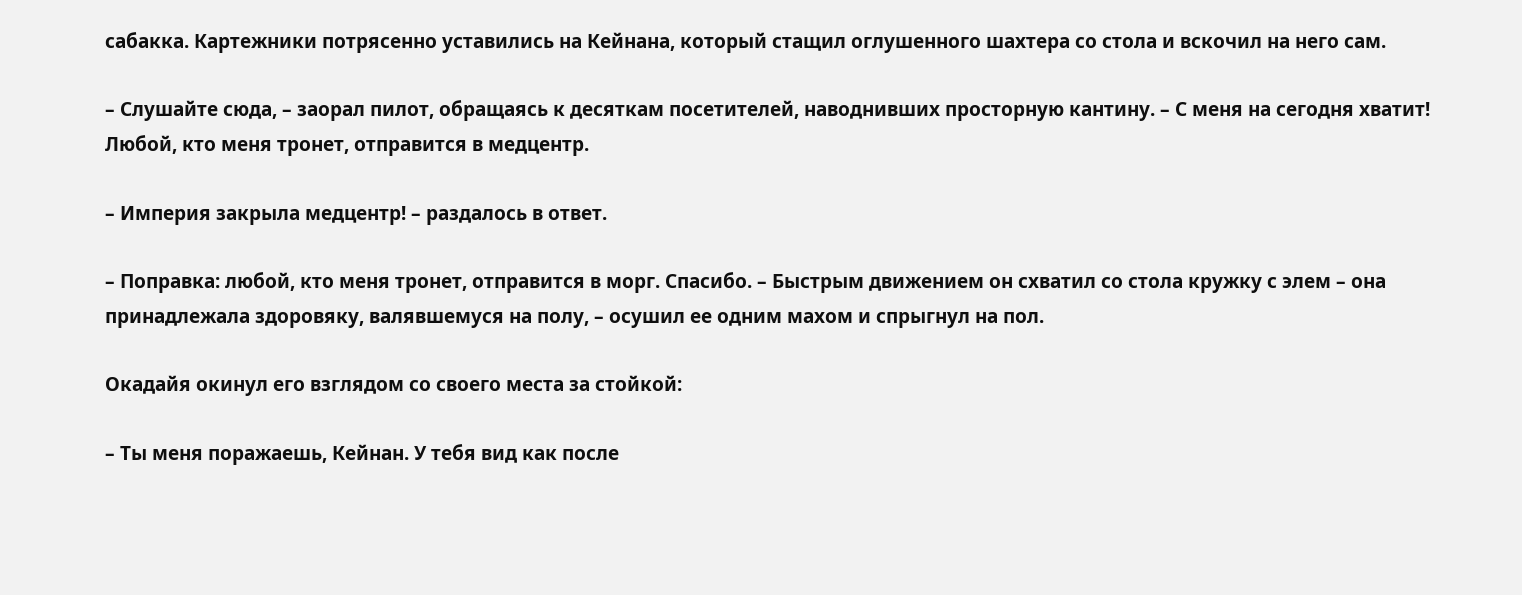сабакка. Картежники потрясенно уставились на Кейнана, который стащил оглушенного шахтера со стола и вскочил на него сам.

– Слушайте сюда, – заорал пилот, обращаясь к десяткам посетителей, наводнивших просторную кантину. – С меня на сегодня хватит! Любой, кто меня тронет, отправится в медцентр.

– Империя закрыла медцентр! – раздалось в ответ.

– Поправка: любой, кто меня тронет, отправится в морг. Спасибо. – Быстрым движением он схватил со стола кружку с элем – она принадлежала здоровяку, валявшемуся на полу, – осушил ее одним махом и спрыгнул на пол.

Окадайя окинул его взглядом со своего места за стойкой:

– Ты меня поражаешь, Кейнан. У тебя вид как после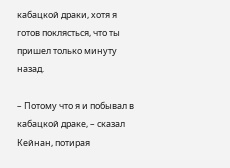кабацкой драки, хотя я готов поклясться, что ты пришел только минуту назад.

– Потому что я и побывал в кабацкой драке, – сказал Кейнан, потирая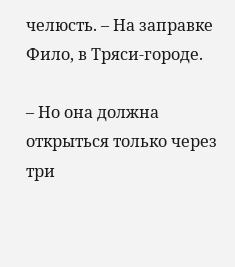челюсть. – На заправке Фило, в Тряси-городе.

– Но она должна открыться только через три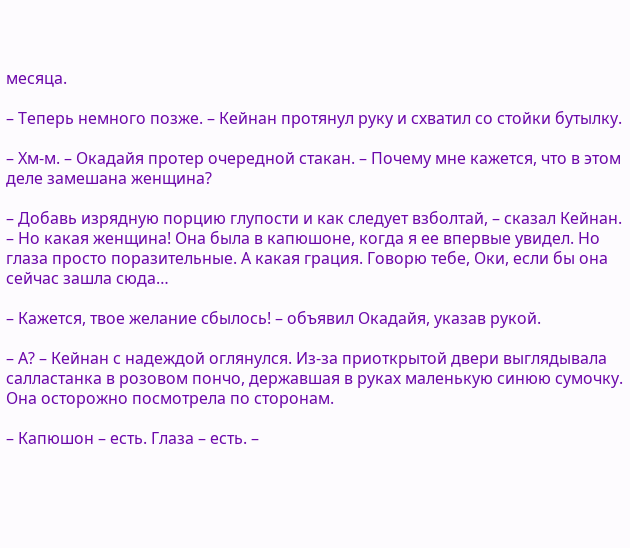месяца.

– Теперь немного позже. – Кейнан протянул руку и схватил со стойки бутылку.

– Хм-м. – Окадайя протер очередной стакан. – Почему мне кажется, что в этом деле замешана женщина?

– Добавь изрядную порцию глупости и как следует взболтай, – сказал Кейнан. – Но какая женщина! Она была в капюшоне, когда я ее впервые увидел. Но глаза просто поразительные. А какая грация. Говорю тебе, Оки, если бы она сейчас зашла сюда…

– Кажется, твое желание сбылось! – объявил Окадайя, указав рукой.

– А? – Кейнан с надеждой оглянулся. Из-за приоткрытой двери выглядывала салластанка в розовом пончо, державшая в руках маленькую синюю сумочку. Она осторожно посмотрела по сторонам.

– Капюшон – есть. Глаза – есть. –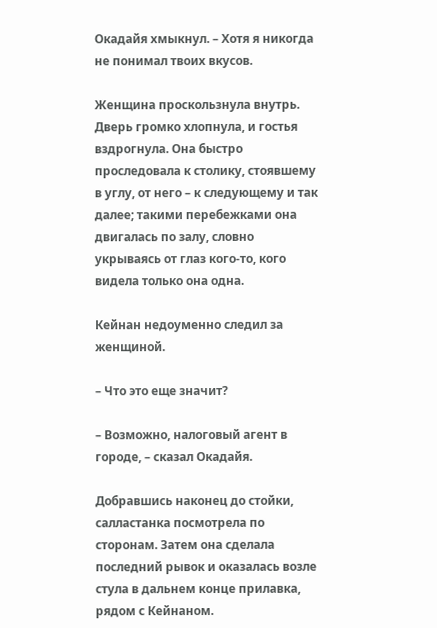Окадайя хмыкнул. – Хотя я никогда не понимал твоих вкусов.

Женщина проскользнула внутрь. Дверь громко хлопнула, и гостья вздрогнула. Она быстро проследовала к столику, стоявшему в углу, от него – к следующему и так далее; такими перебежками она двигалась по залу, словно укрываясь от глаз кого-то, кого видела только она одна.

Кейнан недоуменно следил за женщиной.

– Что это еще значит?

– Возможно, налоговый агент в городе, – сказал Окадайя.

Добравшись наконец до стойки, салластанка посмотрела по сторонам. Затем она сделала последний рывок и оказалась возле стула в дальнем конце прилавка, рядом с Кейнаном.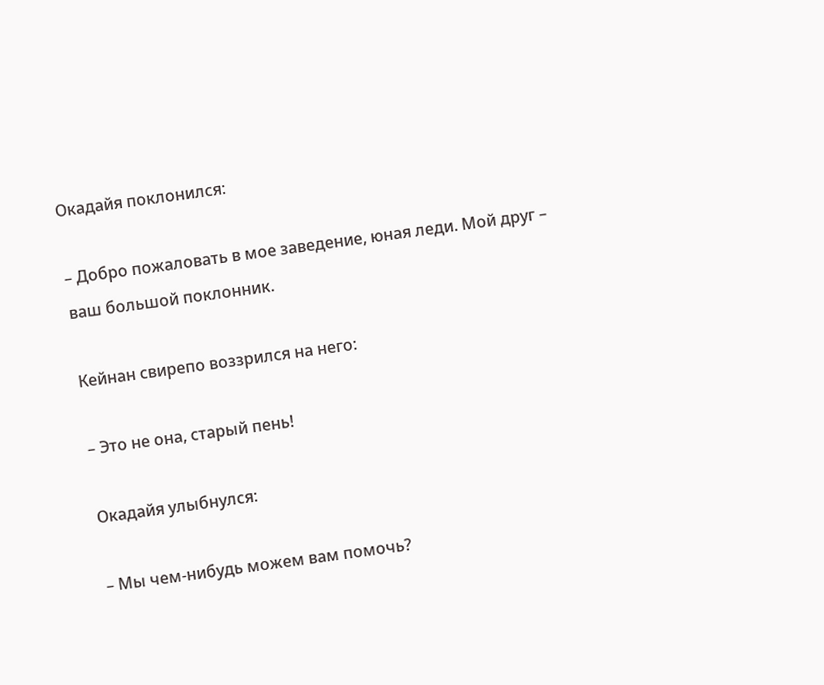Окадайя поклонился:

– Добро пожаловать в мое заведение, юная леди. Мой друг – ваш большой поклонник.

Кейнан свирепо воззрился на него:

– Это не она, старый пень!

Окадайя улыбнулся:

– Мы чем-нибудь можем вам помочь?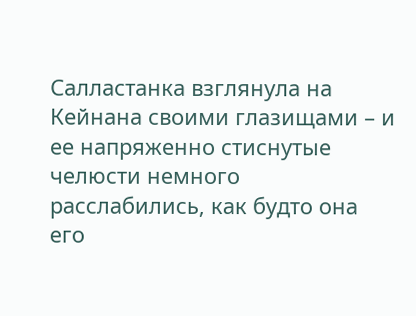Салластанка взглянула на Кейнана своими глазищами – и ее напряженно стиснутые челюсти немного расслабились, как будто она его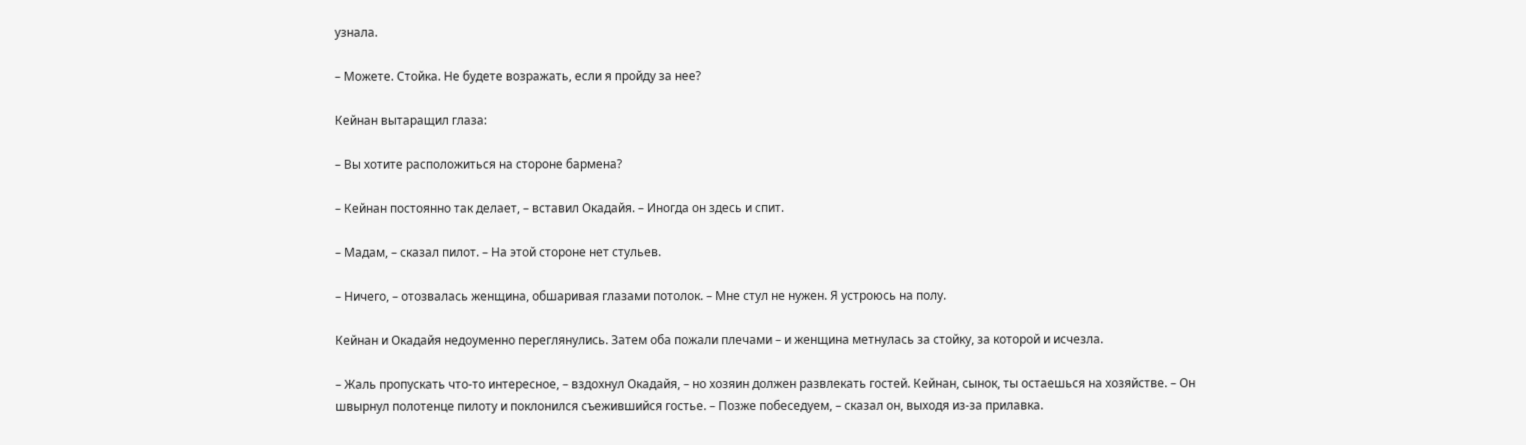узнала.

– Можете. Стойка. Не будете возражать, если я пройду за нее?

Кейнан вытаращил глаза:

– Вы хотите расположиться на стороне бармена?

– Кейнан постоянно так делает, – вставил Окадайя. – Иногда он здесь и спит.

– Мадам, – сказал пилот. – На этой стороне нет стульев.

– Ничего, – отозвалась женщина, обшаривая глазами потолок. – Мне стул не нужен. Я устроюсь на полу.

Кейнан и Окадайя недоуменно переглянулись. Затем оба пожали плечами – и женщина метнулась за стойку, за которой и исчезла.

– Жаль пропускать что-то интересное, – вздохнул Окадайя, – но хозяин должен развлекать гостей. Кейнан, сынок, ты остаешься на хозяйстве. – Он швырнул полотенце пилоту и поклонился съежившийся гостье. – Позже побеседуем, – сказал он, выходя из-за прилавка.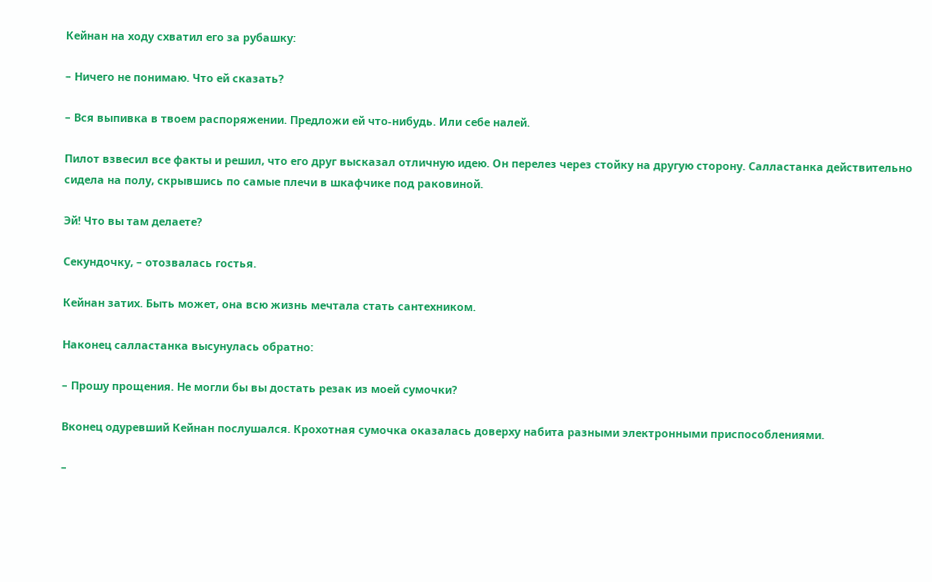Кейнан на ходу схватил его за рубашку:

– Ничего не понимаю. Что ей сказать?

– Вся выпивка в твоем распоряжении. Предложи ей что-нибудь. Или себе налей.

Пилот взвесил все факты и решил, что его друг высказал отличную идею. Он перелез через стойку на другую сторону. Салластанка действительно сидела на полу, скрывшись по самые плечи в шкафчике под раковиной.

Эй! Что вы там делаете?

Секундочку, – отозвалась гостья.

Кейнан затих. Быть может, она всю жизнь мечтала стать сантехником.

Наконец салластанка высунулась обратно:

– Прошу прощения. Не могли бы вы достать резак из моей сумочки?

Вконец одуревший Кейнан послушался. Крохотная сумочка оказалась доверху набита разными электронными приспособлениями.

–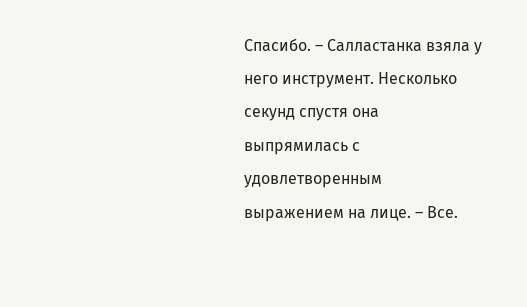Спасибо. – Салластанка взяла у него инструмент. Несколько секунд спустя она выпрямилась с удовлетворенным выражением на лице. – Все.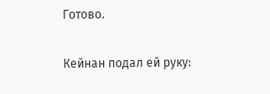Готово.

Кейнан подал ей руку: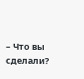– Что вы сделали?